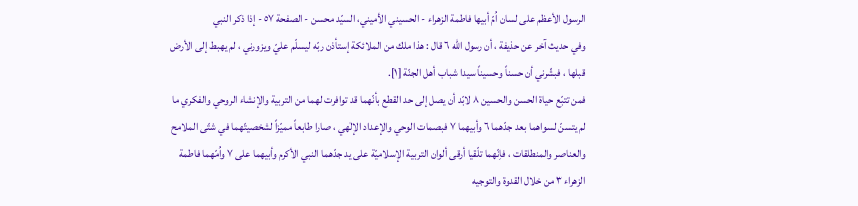الرسول الأعظم على لسان اُمّ أبيها فاطمة الزهراء - الحسيني الأميني، السيّد محسن - الصفحة ٥٧ - إذا ذكر النبي
وفي حديث آخر عن حذيفة ، أن رسول الله ٦ قال : هذا ملك من الملائكة إستأذن ربّه ليسلّم عليّ ويزورني ، لم يهبط إلى الأرض قبلها ، فبشّرني أن حسناً وحسيناً سيدا شباب أهل الجنّة [١].
فمن تتبّع حياة الحسن والحسين ٨ لابّد أن يصل إلى حد القطع بأنّهما قد توافرت لهما من التربية والإنشاء الروحي والفكري ما لم يتسنّ لسواهما بعد جدّهما ٦ وأبيهما ٧ فبصمات الوحي والإعداد الإلٰهي ، صارا طابعاً مميّزاً لشخصيتّهما في شتّى الملامح والعناصر والمنطلقات ، فاِنّهما تلّقيا أرقى ألوان التربية الإسلاميّة على يد جدّهما النبي الأكرم وأبيهما على ٧ واُمّهما فاطمة الزهراء ٣ من خلال القدوة والتوجيه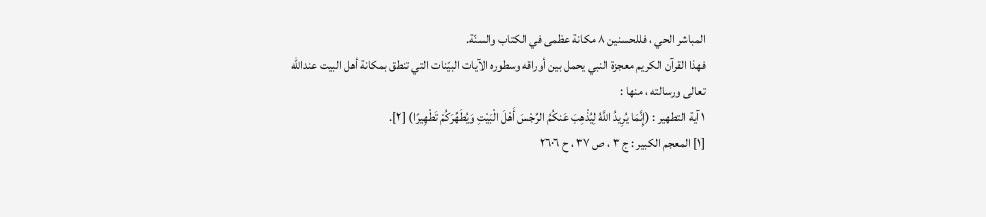المباشر الحي ، فللحسنين ٨ مكانة عظمى في الكتاب والسنّة.
فهذا القرآن الكريم معجزة النبي يحمل بين أوراقه وسطوره الآيات البيّنات التي تنطق بمكانة أهل البيت عندالله تعالى ورسالته ، منها :
١ آية التطهير : (إِنَّمَا يُرِيدُ اللَّهُ لِيُذْهِبَ عَنكُمُ الرِّجْسَ أَهْلَ الْبَيْتِ وَيُطَهِّرَكُمْ تَطْهِيرًا) [٢].
[١] المعجم الكبير : ج ٣ ، ص ٣٧ ، ح ٢٦٠٦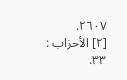٢٦٠٧.
[٢] الأحزاب : ٣٣.